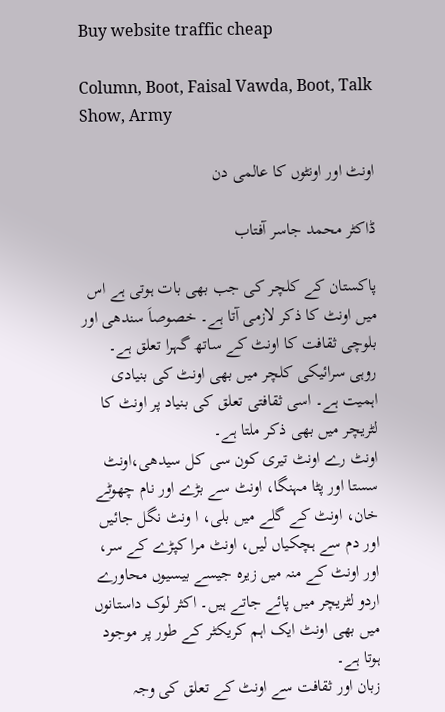Buy website traffic cheap

Column, Boot, Faisal Vawda, Boot, Talk Show, Army

اونٹ اور اونٹوں کا عالمی دن

ڈاکٹر محمد جاسر آفتاب

پاکستان کے کلچر کی جب بھی بات ہوتی ہے اس میں اونٹ کا ذکر لازمی آتا ہے۔ خصوصاَ سندھی اور بلوچی ثقافت کا اونٹ کے ساتھ گہرا تعلق ہے۔ روہی سرائیکی کلچر میں بھی اونٹ کی بنیادی اہمیت ہے۔ اسی ثقافتی تعلق کی بنیاد پر اونٹ کا لٹریچر میں بھی ذکر ملتا ہے۔
اونٹ رے اونٹ تیری کون سی کل سیدھی،اونٹ سستا اور پٹا مہنگا، اونٹ سے بڑے اور نام چھوٹے خان، اونٹ کے گلے میں بلی، ا ونٹ نگل جائیں اور دم سے ہچکیاں لیں، اونٹ مرا کپڑے کے سر، اور اونٹ کے منہ میں زیرہ جیسے بیسیوں محاورے اردو لٹریچر میں پائے جاتے ہیں۔ اکثر لوک داستانوں میں بھی اونٹ ایک اہم کریکٹر کے طور پر موجود ہوتا ہے۔
زبان اور ثقافت سے اونٹ کے تعلق کی وجہ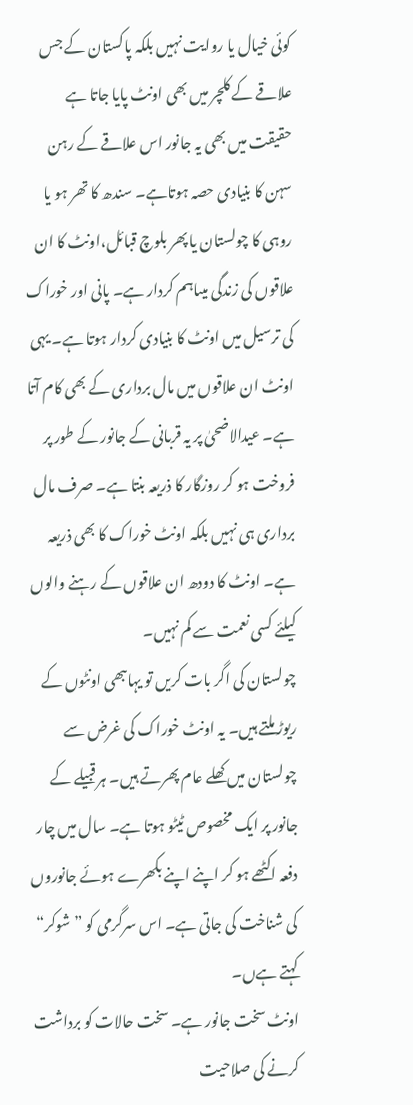کوئی خیال یا روایت نہیں بلکہ پاکستان کے جس علاقے کے کلچر میں بھی اونٹ پایا جاتا ہے حقیقت میں بھی یہ جانور اس علاقے کے رہن سہن کا بنیادی حصہ ہوتاہے۔ سندھ کا تھر ہو یا روہی کا چولستان یا پھر بلوچ قبائل،اونٹ کا ان علاقوں کی زندگی میںاہم کردار ہے۔ پانی اور خوراک کی ترسیل میں اونٹ کا بنیادی کردار ہوتا ہے۔ یہی اونٹ ان علاقوں میں مال برداری کے بھی کام آتا ہے۔ عیدالاضحیٰ پر یہ قربانی کے جانور کے طور پر فروخت ہو کر روزگار کا ذریعہ بنتا ہے۔ صرف مال برداری ہی نہیں بلکہ اونٹ خوراک کا بھی ذریعہ ہے۔ اونٹ کا دودھ ان علاقوں کے رہنے والوں کیلئے کسی نعمت سے کم نہیں۔
چولستان کی اگر بات کریں تو یہاںبھی اونٹوں کے ریوڑ ملتے ہیں۔ یہ اونٹ خوراک کی غرض سے چولستان میں کھلے عام پھرتے ہیں۔ ہر قبیلے کے جانور پر ایک مخصوص ٹیٹو ہوتا ہے۔ سال میں چار دفعہ اکٹھے ہو کر اپنے اپنے بکھرے ہوئے جانوروں کی شناخت کی جاتی ہے۔ اس سرگرمی کو ”شوکر“ کہتے ہےں۔
اونٹ سخت جانور ہے۔ سخت حالات کو برداشت کرنے کی صلاحیت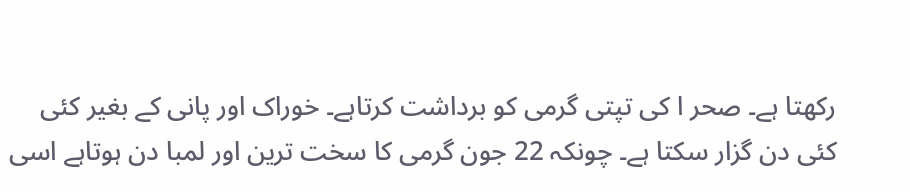رکھتا ہے۔ صحر ا کی تپتی گرمی کو برداشت کرتاہے۔ خوراک اور پانی کے بغیر کئی کئی دن گزار سکتا ہے۔ چونکہ 22 جون گرمی کا سخت ترین اور لمبا دن ہوتاہے اسی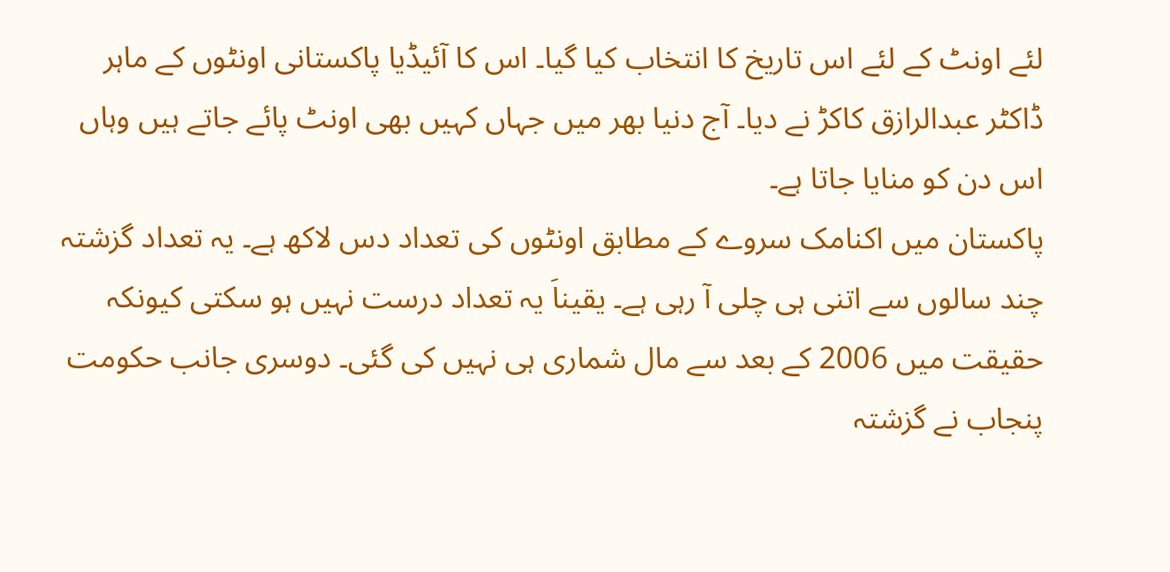لئے اونٹ کے لئے اس تاریخ کا انتخاب کیا گیا۔ اس کا آئیڈیا پاکستانی اونٹوں کے ماہر ڈاکٹر عبدالرازق کاکڑ نے دیا۔ آج دنیا بھر میں جہاں کہیں بھی اونٹ پائے جاتے ہیں وہاں اس دن کو منایا جاتا ہے۔
پاکستان میں اکنامک سروے کے مطابق اونٹوں کی تعداد دس لاکھ ہے۔ یہ تعداد گزشتہ چند سالوں سے اتنی ہی چلی آ رہی ہے۔ یقیناَ یہ تعداد درست نہیں ہو سکتی کیونکہ حقیقت میں 2006 کے بعد سے مال شماری ہی نہیں کی گئی۔ دوسری جانب حکومت پنجاب نے گزشتہ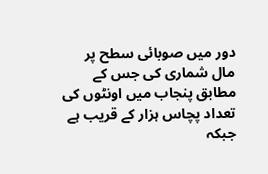دور میں صوبائی سطح پر مال شماری کی جس کے مطابق پنجاب میں اونٹوں کی تعداد پچاس ہزار کے قریب ہے جبکہ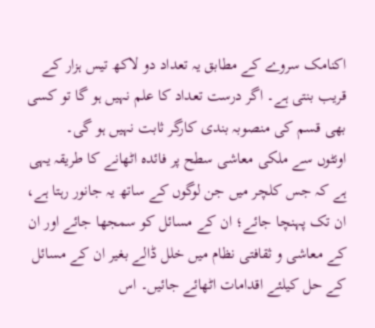اکنامک سروے کے مطابق یہ تعداد دو لاکھ تیس ہزار کے قریب بنتی ہے۔ اگر درست تعداد کا علم نہیں ہو گا تو کسی بھی قسم کی منصوبہ بندی کارگر ثابت نہیں ہو گی۔
اونٹوں سے ملکی معاشی سطح پر فائدہ اٹھانے کا طریقہ یہی ہے کہ جس کلچر میں جن لوگوں کے ساتھ یہ جانور رہتا ہے، ان تک پہنچا جائے؛ ان کے مسائل کو سمجھا جائے اور ان کے معاشی و ثقافتی نظام میں خلل ڈالے بغیر ان کے مسائل کے حل کیلئے اقدامات اٹھائے جائیں۔ اس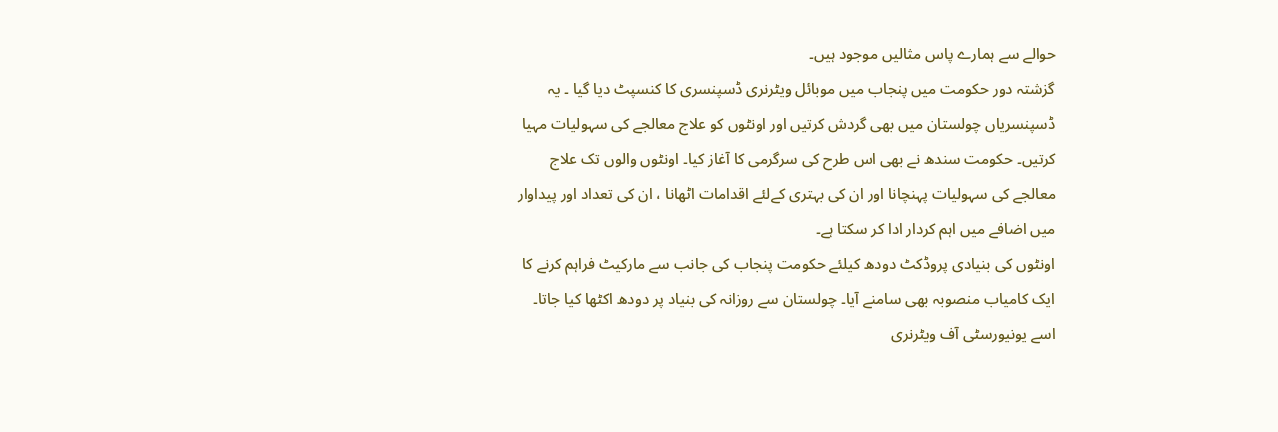حوالے سے ہمارے پاس مثالیں موجود ہیں۔
گزشتہ دور حکومت میں پنجاب میں موبائل ویٹرنری ڈسپنسری کا کنسپٹ دیا گیا ۔ یہ ڈسپنسریاں چولستان میں بھی گردش کرتیں اور اونٹوں کو علاج معالجے کی سہولیات مہیا کرتیں۔ حکومت سندھ نے بھی اس طرح کی سرگرمی کا آغاز کیا۔ اونٹوں والوں تک علاج معالجے کی سہولیات پہنچانا اور ان کی بہتری کےلئے اقدامات اٹھانا ، ان کی تعداد اور پیداوار میں اضافے میں اہم کردار ادا کر سکتا ہے۔
اونٹوں کی بنیادی پروڈکٹ دودھ کیلئے حکومت پنجاب کی جانب سے مارکیٹ فراہم کرنے کا ایک کامیاب منصوبہ بھی سامنے آیا۔ چولستان سے روزانہ کی بنیاد پر دودھ اکٹھا کیا جاتا۔ اسے یونیورسٹی آف ویٹرنری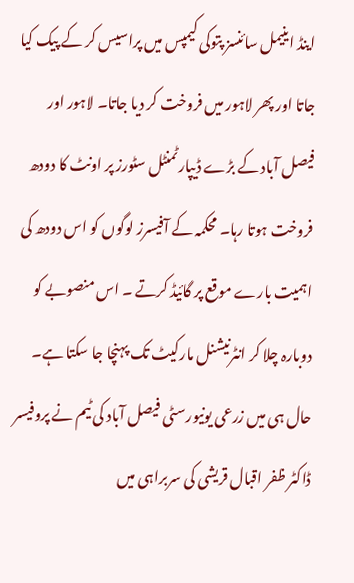اینڈ اینیمل سائنسز پتوکی کیمپس میں پراسیس کر کے پیک کیا جاتا اور پھر لاہور میں فروخت کر دیا جاتا۔ لاہور اور فیصل آباد کے بڑے ڈیپارٹمنٹل سٹورز پر اونٹ کا دودھ فروخت ہوتا رہا۔ محکمہ کے آفیسرز لوگوں کو اس دودھ کی اہمیت بارے موقع پر گائیڈ کرتے ۔ اس منصوبے کو دوبارہ چلا کر انٹرنیشنل مارکیٹ تک پہنچا جا سکتا ہے۔
حال ہی میں زرعی یونیورسٹی فیصل آباد کی ٹیم نے پروفیسر ڈاکٹر ظفر اقبال قریشی کی سربراہی میں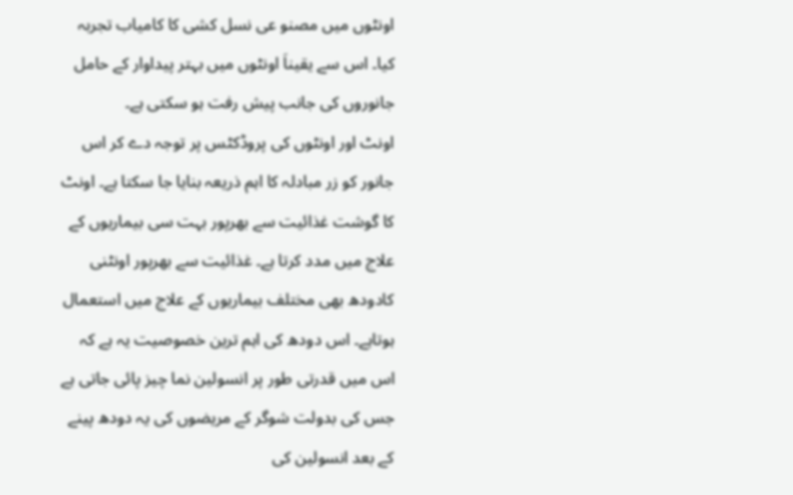اونٹوں میں مصنو عی نسل کشی کا کامیاب تجربہ کیا۔ اس سے یقیناَ اونٹوں میں بہتر پیداوار کے حامل جانوروں کی جانب پیش رفت ہو سکتی ہے۔
اونٹ اور اونٹوں کی پروڈکٹس پر توجہ دے کر اس جانور کو زر مبادلہ کا اہم ذریعہ بنایا جا سکتا ہے۔ اونٹ کا گوشت غذائیت سے بھرپور بہت سی بیماریوں کے علاج میں مدد کرتا ہے۔ غذائیت سے بھرپور اونٹنی کادودھ بھی مختلف بیماریوں کے علاج میں استعمال ہوتاہے۔ اس دودھ کی اہم ترین خصوصیت یہ ہے کہ اس میں قدرتی طور پر انسولین نما چیز پائی جاتی ہے جس کی بدولت شوگر کے مریضوں کی یہ دودھ پینے کے بعد انسولین کی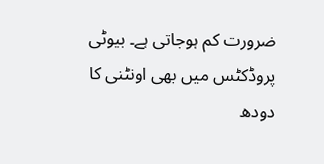ضرورت کم ہوجاتی ہے۔ بیوٹی پروڈکٹس میں بھی اونٹنی کا دودھ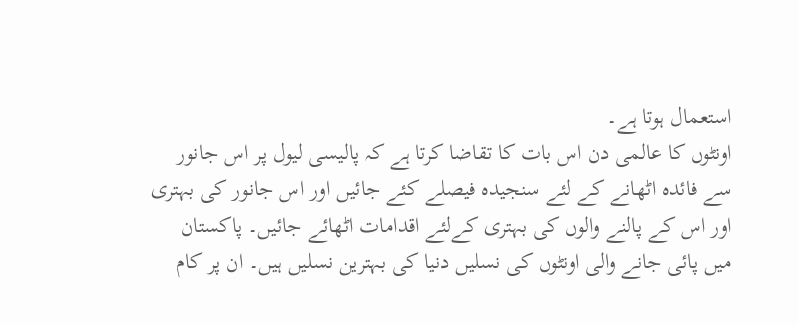استعمال ہوتا ہے۔
اونٹوں کا عالمی دن اس بات کا تقاضا کرتا ہے کہ پالیسی لیول پر اس جانور سے فائدہ اٹھانے کے لئے سنجیدہ فیصلے کئے جائیں اور اس جانور کی بہتری اور اس کے پالنے والوں کی بہتری کےلئے اقدامات اٹھائے جائیں۔ پاکستان میں پائی جانے والی اونٹوں کی نسلیں دنیا کی بہترین نسلیں ہیں۔ ان پر کام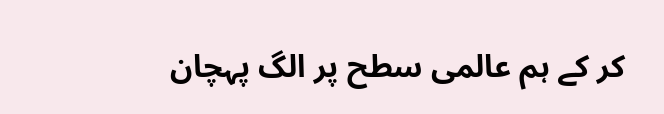کر کے ہم عالمی سطح پر الگ پہچان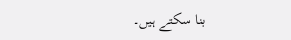بنا سکتے ہیں۔